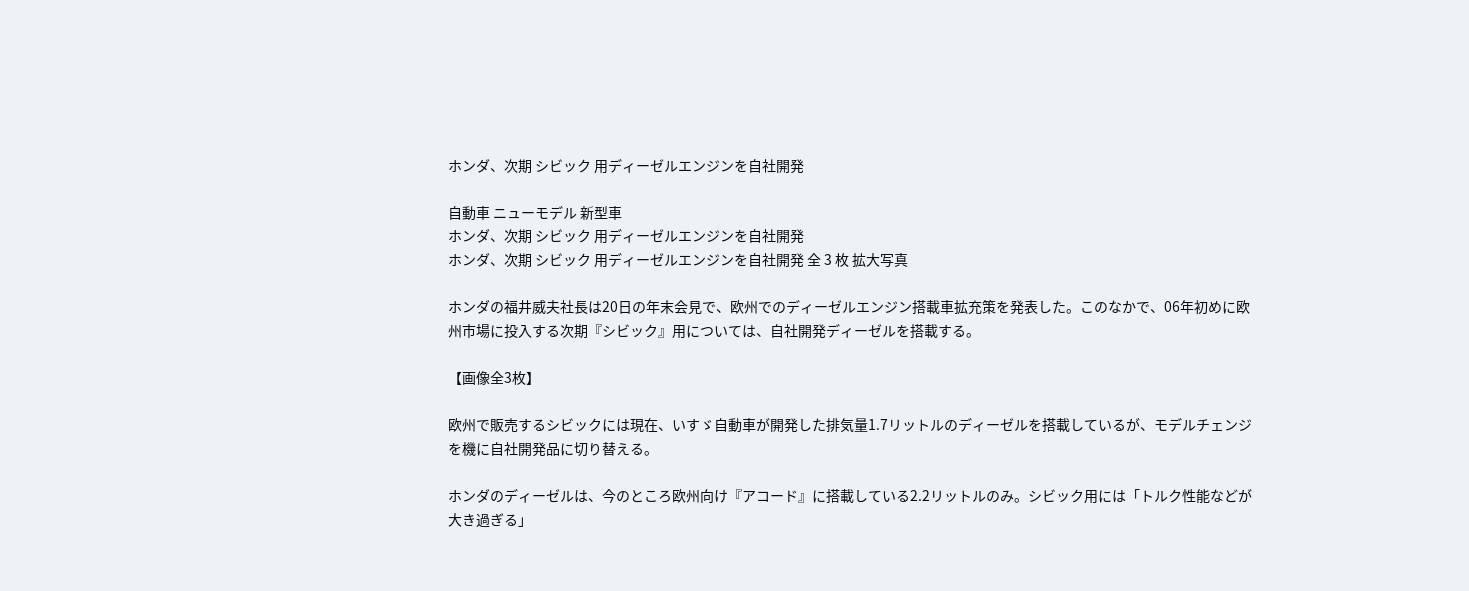ホンダ、次期 シビック 用ディーゼルエンジンを自社開発

自動車 ニューモデル 新型車
ホンダ、次期 シビック 用ディーゼルエンジンを自社開発
ホンダ、次期 シビック 用ディーゼルエンジンを自社開発 全 3 枚 拡大写真

ホンダの福井威夫社長は20日の年末会見で、欧州でのディーゼルエンジン搭載車拡充策を発表した。このなかで、06年初めに欧州市場に投入する次期『シビック』用については、自社開発ディーゼルを搭載する。

【画像全3枚】

欧州で販売するシビックには現在、いすゞ自動車が開発した排気量1.7リットルのディーゼルを搭載しているが、モデルチェンジを機に自社開発品に切り替える。

ホンダのディーゼルは、今のところ欧州向け『アコード』に搭載している2.2リットルのみ。シビック用には「トルク性能などが大き過ぎる」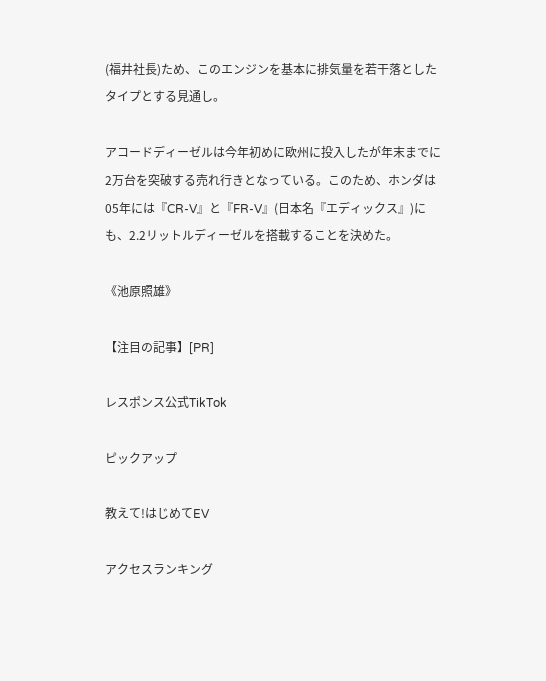(福井社長)ため、このエンジンを基本に排気量を若干落としたタイプとする見通し。

アコードディーゼルは今年初めに欧州に投入したが年末までに2万台を突破する売れ行きとなっている。このため、ホンダは05年には『CR-V』と『FR-V』(日本名『エディックス』)にも、2.2リットルディーゼルを搭載することを決めた。

《池原照雄》

【注目の記事】[PR]

レスポンス公式TikTok

ピックアップ

教えて!はじめてEV

アクセスランキング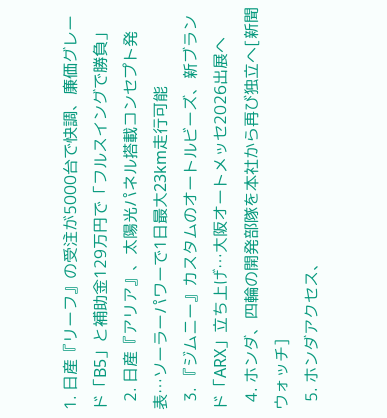1. 日産『リーフ』の受注が5000台で快調、廉価グレード「B5」と補助金129万円で「フルスイングで勝負」
  2. 日産『アリア』、太陽光パネル搭載コンセプト発表…ソーラーパワーで1日最大23km走行可能
  3. 『ジムニー』カスタムのオートルビーズ、新ブランド「ARX」立ち上げ…大阪オートメッセ2026出展へ
  4. ホンダ、四輪の開発部隊を本社から再び独立へ[新聞ウォッチ]
  5. ホンダアクセス、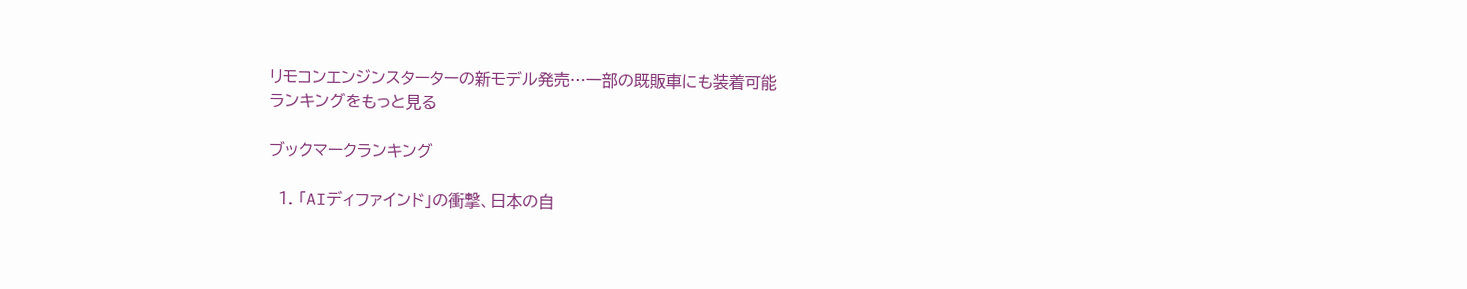リモコンエンジンスターターの新モデル発売…一部の既販車にも装着可能
ランキングをもっと見る

ブックマークランキング

  1. 「AIディファインド」の衝撃、日本の自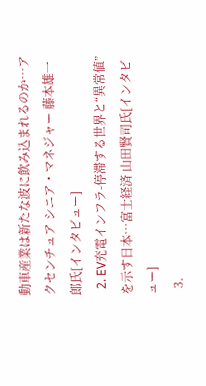動車産業は新たな波に飲み込まれるのか…アクセンチュア シニア・マネジャー 藤本雄一郎氏[インタビュー]
  2. EV充電インフラ-停滞する世界と“異常値”を示す日本…富士経済 山田賢司氏[インタビュー]
  3.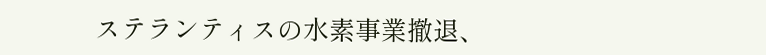ステランティスの水素事業撤退、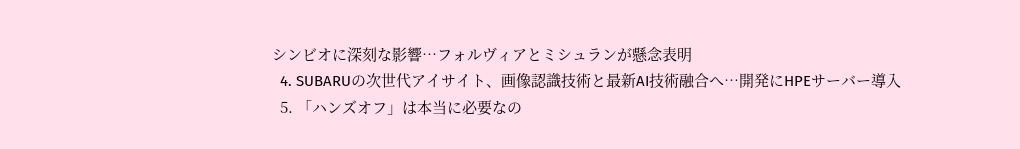シンビオに深刻な影響…フォルヴィアとミシュランが懸念表明
  4. SUBARUの次世代アイサイト、画像認識技術と最新AI技術融合へ…開発にHPEサーバー導入
  5. 「ハンズオフ」は本当に必要なの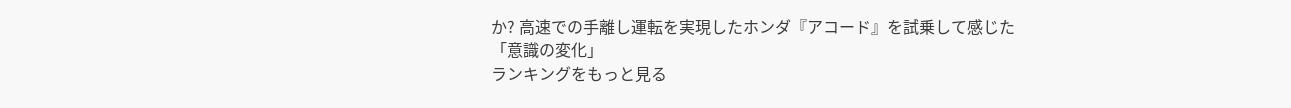か? 高速での手離し運転を実現したホンダ『アコード』を試乗して感じた「意識の変化」
ランキングをもっと見る